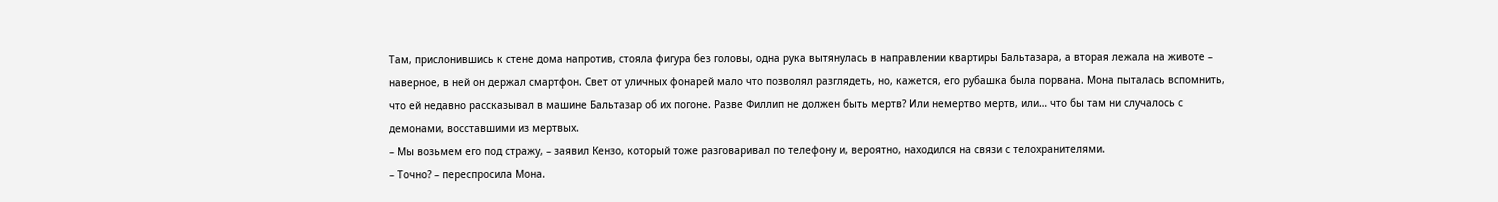Там, прислонившись к стене дома напротив, стояла фигура без головы, одна рука вытянулась в направлении квартиры Бальтазара, а вторая лежала на животе – наверное, в ней он держал смартфон. Свет от уличных фонарей мало что позволял разглядеть, но, кажется, его рубашка была порвана. Мона пыталась вспомнить, что ей недавно рассказывал в машине Бальтазар об их погоне. Разве Филлип не должен быть мертв? Или немертво мертв, или… что бы там ни случалось с демонами, восставшими из мертвых.
– Мы возьмем его под стражу, – заявил Кензо, который тоже разговаривал по телефону и, вероятно, находился на связи с телохранителями.
– Точно? – переспросила Мона.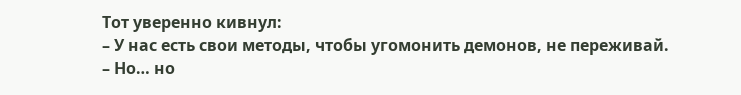Тот уверенно кивнул:
– У нас есть свои методы, чтобы угомонить демонов, не переживай.
– Но… но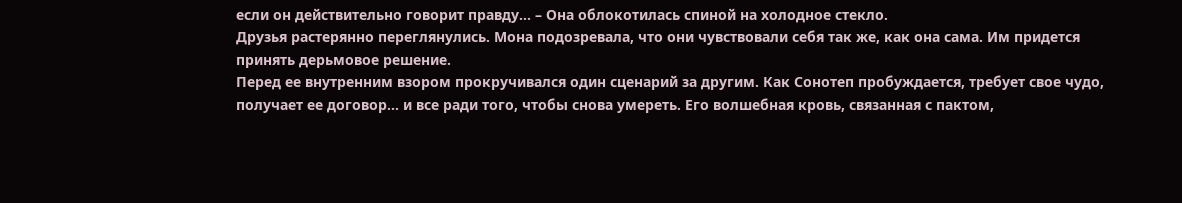если он действительно говорит правду… – Она облокотилась спиной на холодное стекло.
Друзья растерянно переглянулись. Мона подозревала, что они чувствовали себя так же, как она сама. Им придется принять дерьмовое решение.
Перед ее внутренним взором прокручивался один сценарий за другим. Как Сонотеп пробуждается, требует свое чудо, получает ее договор… и все ради того, чтобы снова умереть. Его волшебная кровь, связанная с пактом,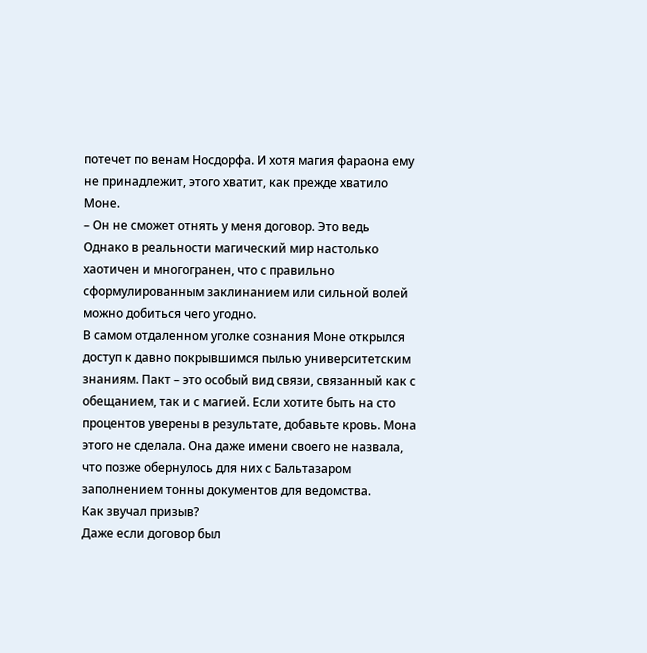потечет по венам Носдорфа. И хотя магия фараона ему не принадлежит, этого хватит, как прежде хватило Моне.
– Он не сможет отнять у меня договор. Это ведь
Однако в реальности магический мир настолько хаотичен и многогранен, что с правильно сформулированным заклинанием или сильной волей можно добиться чего угодно.
В самом отдаленном уголке сознания Моне открылся доступ к давно покрывшимся пылью университетским знаниям. Пакт – это особый вид связи, связанный как с обещанием, так и с магией. Если хотите быть на сто процентов уверены в результате, добавьте кровь. Мона этого не сделала. Она даже имени своего не назвала, что позже обернулось для них с Бальтазаром заполнением тонны документов для ведомства.
Как звучал призыв?
Даже если договор был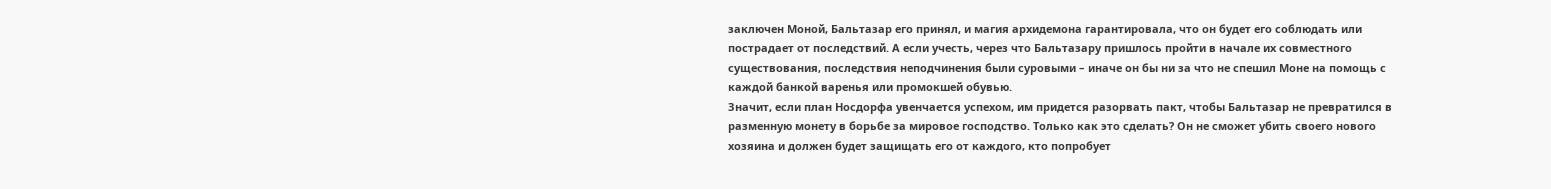заключен Моной, Бальтазар его принял, и магия архидемона гарантировала, что он будет его соблюдать или пострадает от последствий. А если учесть, через что Бальтазару пришлось пройти в начале их совместного существования, последствия неподчинения были суровыми – иначе он бы ни за что не спешил Моне на помощь с каждой банкой варенья или промокшей обувью.
Значит, если план Носдорфа увенчается успехом, им придется разорвать пакт, чтобы Бальтазар не превратился в разменную монету в борьбе за мировое господство. Только как это сделать? Он не сможет убить своего нового хозяина и должен будет защищать его от каждого, кто попробует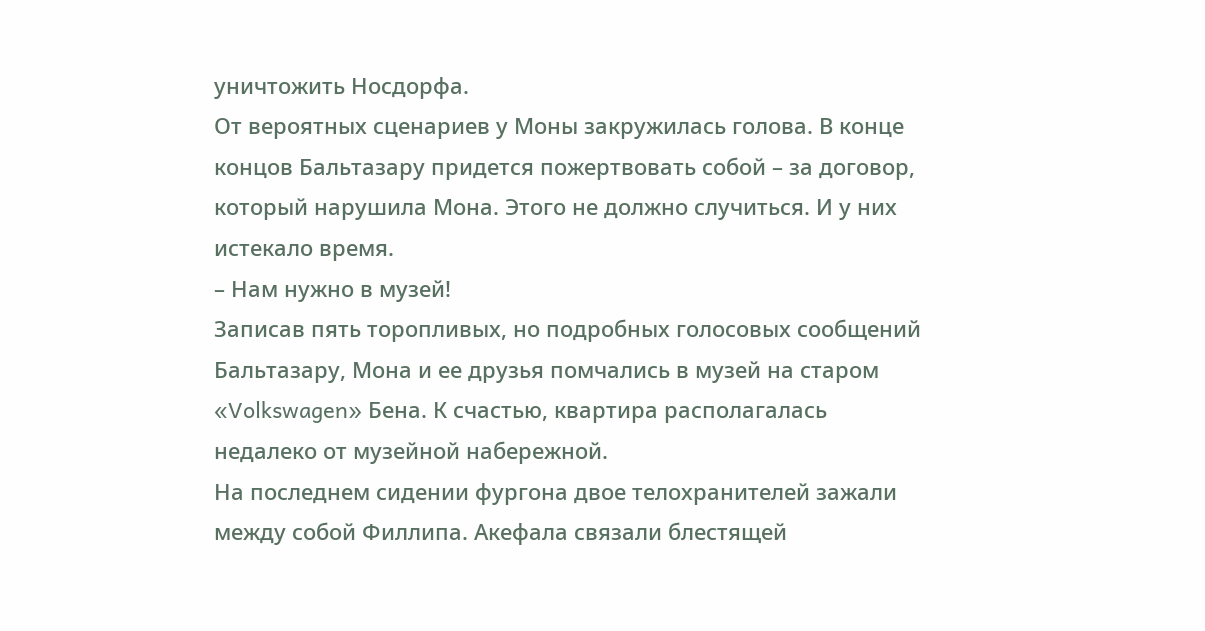уничтожить Носдорфа.
От вероятных сценариев у Моны закружилась голова. В конце концов Бальтазару придется пожертвовать собой – за договор, который нарушила Мона. Этого не должно случиться. И у них истекало время.
– Нам нужно в музей!
Записав пять торопливых, но подробных голосовых сообщений Бальтазару, Мона и ее друзья помчались в музей на старом «Volkswagen» Бена. К счастью, квартира располагалась недалеко от музейной набережной.
На последнем сидении фургона двое телохранителей зажали между собой Филлипа. Акефала связали блестящей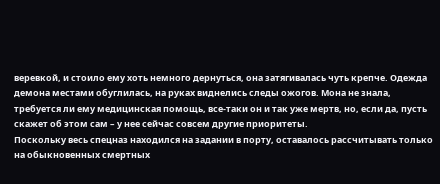веревкой, и стоило ему хоть немного дернуться, она затягивалась чуть крепче. Одежда демона местами обуглилась, на руках виднелись следы ожогов. Мона не знала, требуется ли ему медицинская помощь, все-таки он и так уже мертв, но, если да, пусть скажет об этом сам – у нее сейчас совсем другие приоритеты.
Поскольку весь спецназ находился на задании в порту, оставалось рассчитывать только на обыкновенных смертных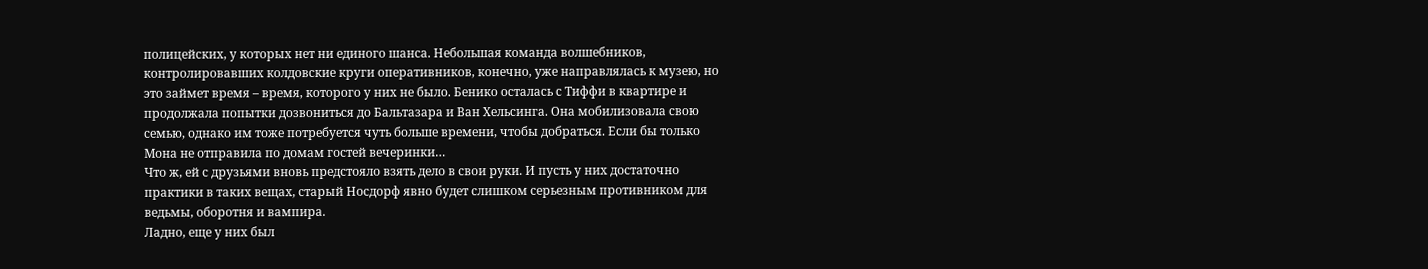полицейских, у которых нет ни единого шанса. Небольшая команда волшебников, контролировавших колдовские круги оперативников, конечно, уже направлялась к музею, но это займет время – время, которого у них не было. Бенико осталась с Тиффи в квартире и продолжала попытки дозвониться до Бальтазара и Ван Хельсинга. Она мобилизовала свою семью, однако им тоже потребуется чуть больше времени, чтобы добраться. Если бы только Мона не отправила по домам гостей вечеринки…
Что ж, ей с друзьями вновь предстояло взять дело в свои руки. И пусть у них достаточно практики в таких вещах, старый Носдорф явно будет слишком серьезным противником для ведьмы, оборотня и вампира.
Ладно, еще у них был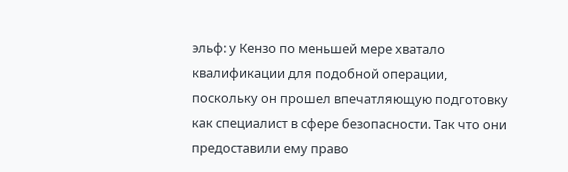эльф: у Кензо по меньшей мере хватало квалификации для подобной операции, поскольку он прошел впечатляющую подготовку как специалист в сфере безопасности. Так что они предоставили ему право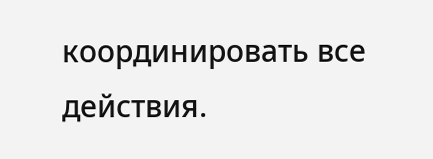координировать все действия.